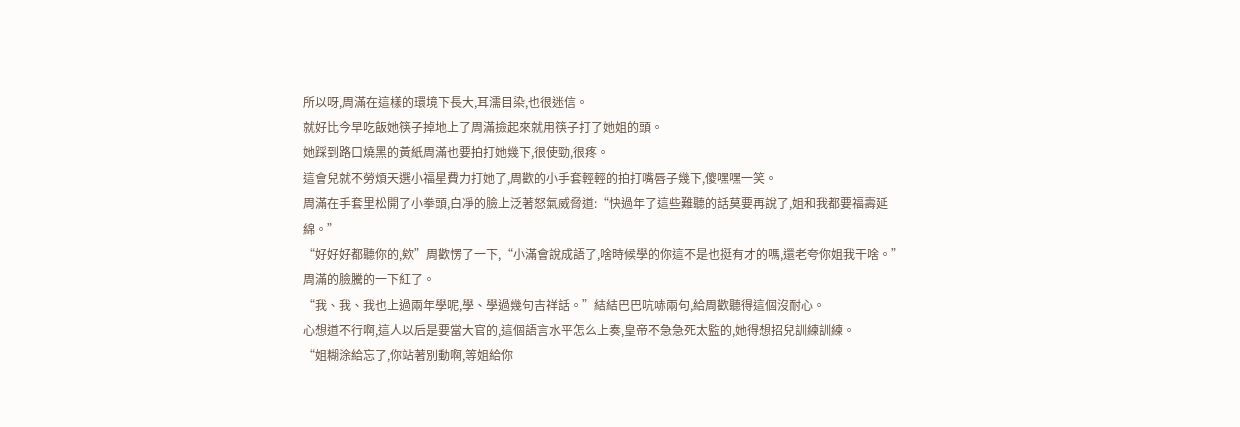所以呀,周滿在這樣的環境下長大,耳濡目染,也很迷信。
就好比今早吃飯她筷子掉地上了周滿撿起來就用筷子打了她姐的頭。
她踩到路口燒黑的黃紙周滿也要拍打她幾下,很使勁,很疼。
這會兒就不勞煩天選小福星費力打她了,周歡的小手套輕輕的拍打嘴唇子幾下,傻嘿嘿一笑。
周滿在手套里松開了小拳頭,白凈的臉上泛著怒氣威脅道:“快過年了這些難聽的話莫要再說了,姐和我都要福壽延綿。”
“好好好都聽你的,欸”周歡愣了一下,“小滿會說成語了,啥時候學的你這不是也挺有才的嗎,還老夸你姐我干啥。”
周滿的臉騰的一下紅了。
“我、我、我也上過兩年學呢,學、學過幾句吉祥話。”結結巴巴吭哧兩句,給周歡聽得這個沒耐心。
心想道不行啊,這人以后是要當大官的,這個語言水平怎么上奏,皇帝不急急死太監的,她得想招兒訓練訓練。
“姐糊涂給忘了,你站著別動啊,等姐給你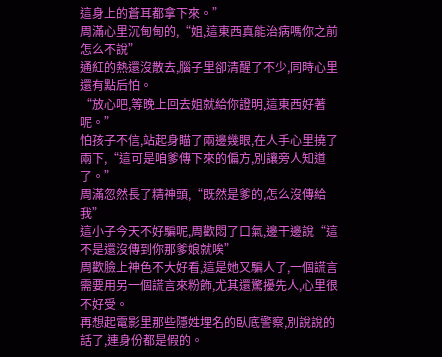這身上的蒼耳都拿下來。”
周滿心里沉甸甸的,“姐,這東西真能治病嗎你之前怎么不說”
通紅的熱還沒散去,腦子里卻清醒了不少,同時心里還有點后怕。
“放心吧,等晚上回去姐就給你證明,這東西好著呢。”
怕孩子不信,站起身瞄了兩邊幾眼,在人手心里撓了兩下,“這可是咱爹傳下來的偏方,別讓旁人知道了。”
周滿忽然長了精神頭,“既然是爹的,怎么沒傳給我”
這小子今天不好騙呢,周歡悶了口氣,邊干邊說“這不是還沒傳到你那爹娘就唉”
周歡臉上神色不大好看,這是她又騙人了,一個謊言需要用另一個謊言來粉飾,尤其還驚擾先人,心里很不好受。
再想起電影里那些隱姓埋名的臥底警察,別說說的話了,連身份都是假的。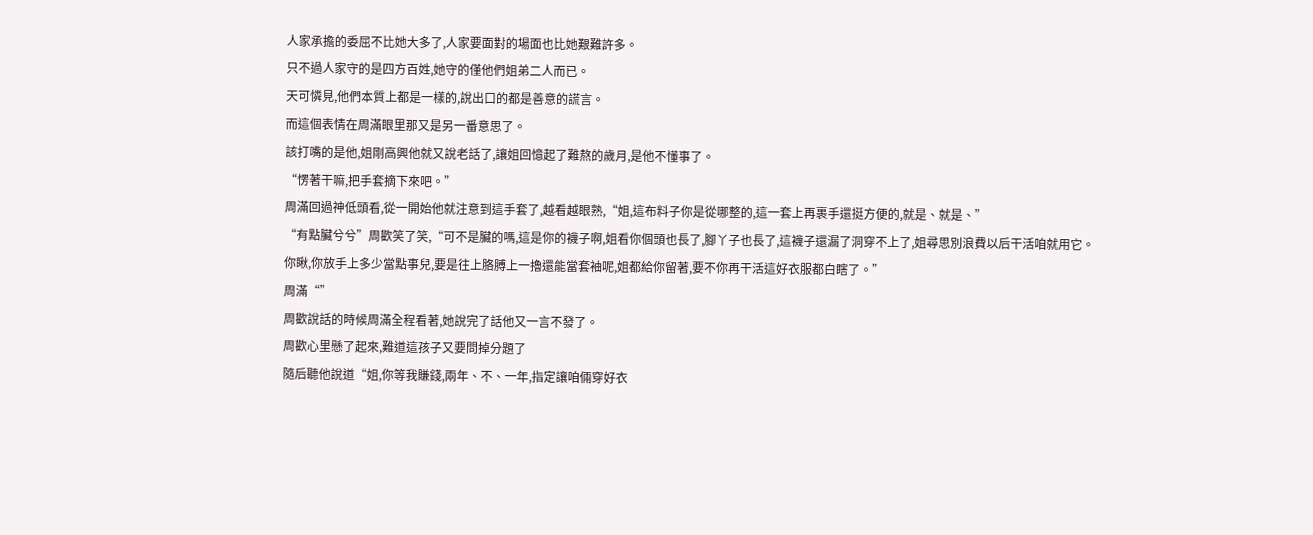人家承擔的委屈不比她大多了,人家要面對的場面也比她艱難許多。
只不過人家守的是四方百姓,她守的僅他們姐弟二人而已。
天可憐見,他們本質上都是一樣的,說出口的都是善意的謊言。
而這個表情在周滿眼里那又是另一番意思了。
該打嘴的是他,姐剛高興他就又說老話了,讓姐回憶起了難熬的歲月,是他不懂事了。
“愣著干嘛,把手套摘下來吧。”
周滿回過神低頭看,從一開始他就注意到這手套了,越看越眼熟,“姐,這布料子你是從哪整的,這一套上再裹手還挺方便的,就是、就是、”
“有點臟兮兮”周歡笑了笑,“可不是臟的嗎,這是你的襪子啊,姐看你個頭也長了,腳丫子也長了,這襪子還漏了洞穿不上了,姐尋思別浪費以后干活咱就用它。
你瞅,你放手上多少當點事兒,要是往上胳膊上一擼還能當套袖呢,姐都給你留著,要不你再干活這好衣服都白瞎了。”
周滿“”
周歡說話的時候周滿全程看著,她說完了話他又一言不發了。
周歡心里懸了起來,難道這孩子又要問掉分題了
隨后聽他說道“姐,你等我賺錢,兩年、不、一年,指定讓咱倆穿好衣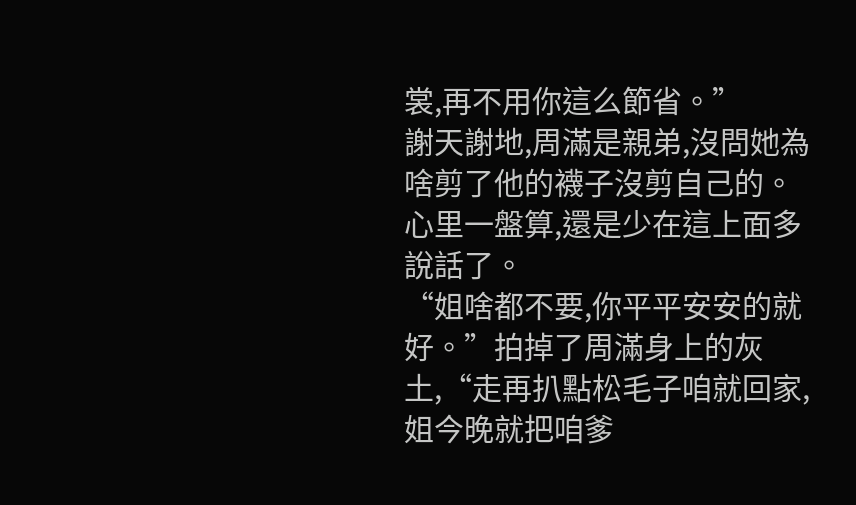裳,再不用你這么節省。”
謝天謝地,周滿是親弟,沒問她為啥剪了他的襪子沒剪自己的。
心里一盤算,還是少在這上面多說話了。
“姐啥都不要,你平平安安的就好。”拍掉了周滿身上的灰土,“走再扒點松毛子咱就回家,姐今晚就把咱爹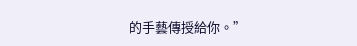的手藝傳授給你。”